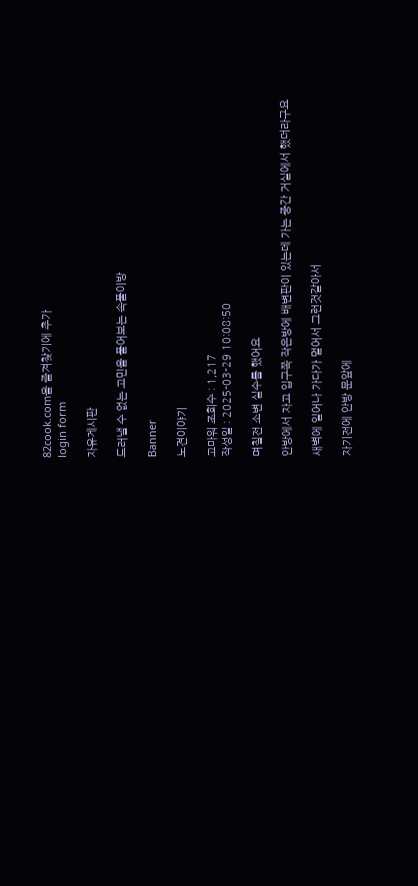82cook.com을 즐겨찾기에 추가
login form

자유게시판

드러낼 수 없는 고민을 풀어보는 속풀이방

Banner

노견이야기

고마워 조회수 : 1,217
작성일 : 2025-03-29 10:08:50

며칠전 소변 실수를 했어요

안방에서 자고 입구쪽 작은방에 배변판이 있는데 가는 중간 거실에서 했더라구요

새벽에 일어나 가다가 멀어서 그런것같아서

자기전에 안방 문앞에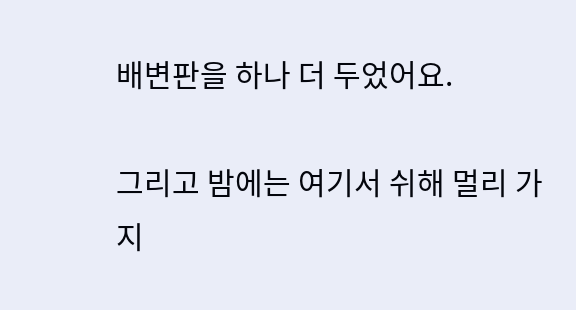배변판을 하나 더 두었어요.

그리고 밤에는 여기서 쉬해 멀리 가지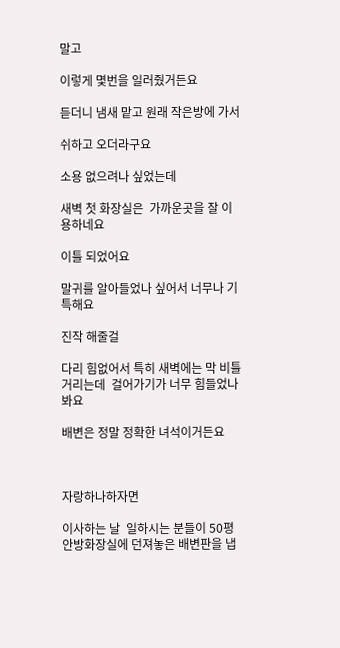말고

이렇게 몇번을 일러줬거든요

듣더니 냄새 맡고 원래 작은방에 가서

쉬하고 오더라구요

소용 없으려나 싶었는데

새벽 첫 화장실은  가까운곳을 잘 이용하네요

이틀 되었어요

말귀를 알아들었나 싶어서 너무나 기특해요

진작 해줄걸

다리 힘없어서 특히 새벽에는 막 비틀거리는데  걸어가기가 너무 힘들었나봐요

배변은 정말 정확한 녀석이거든요



자랑하나하자면

이사하는 날  일하시는 분들이 50평 안방화장실에 던져놓은 배변판을 냅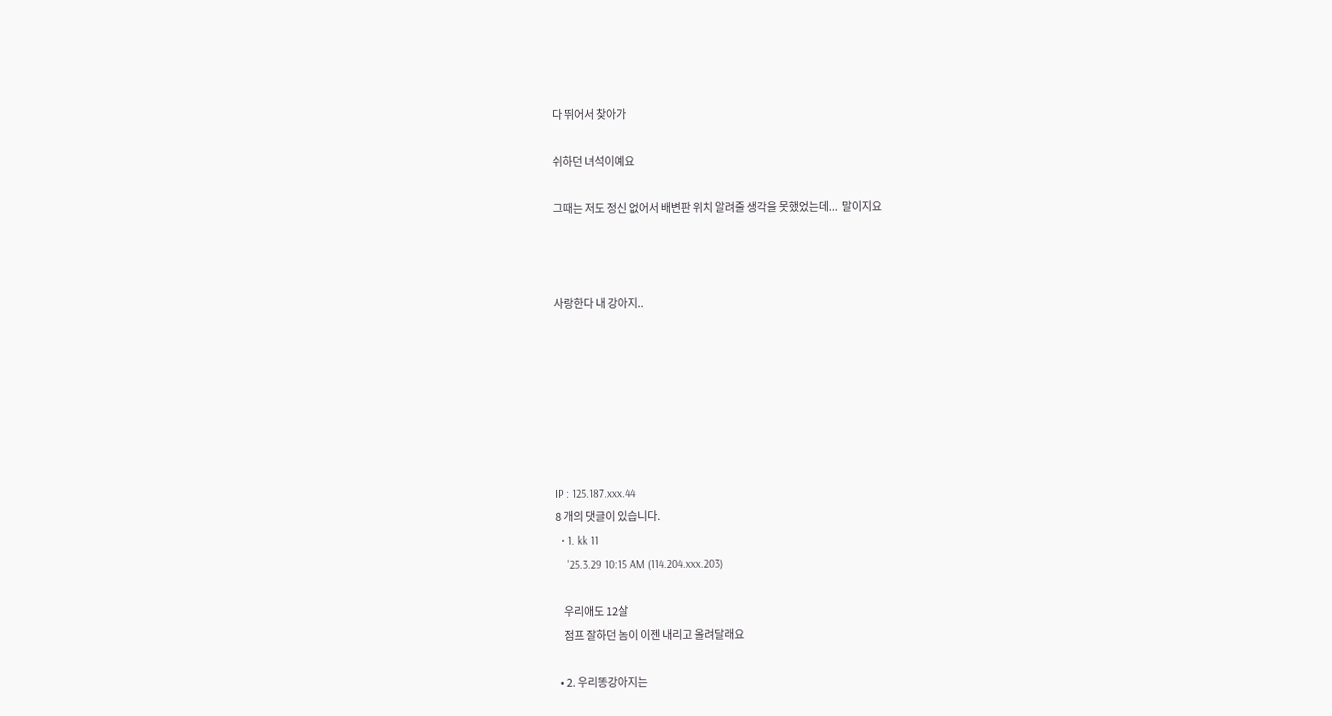다 뛰어서 찾아가

쉬하던 녀석이예요

그때는 저도 정신 없어서 배변판 위치 알려줄 생각을 못했었는데...  말이지요



사랑한다 내 강아지..







IP : 125.187.xxx.44
8 개의 댓글이 있습니다.
  • 1. kk 11
    '25.3.29 10:15 AM (114.204.xxx.203)

    우리애도 12살
    점프 잘하던 놈이 이젠 내리고 올려달래요

  • 2. 우리똥강아지는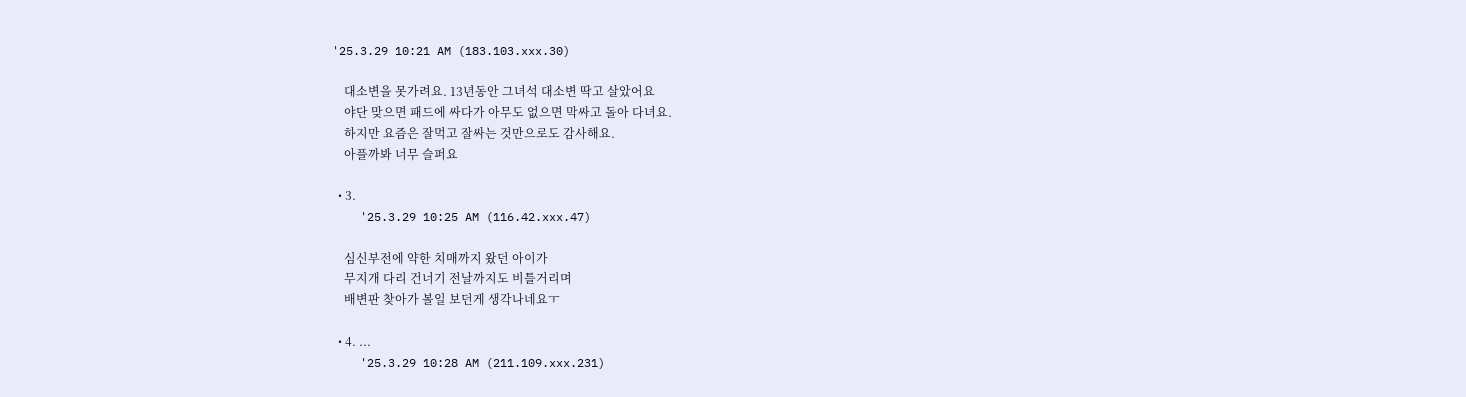'25.3.29 10:21 AM (183.103.xxx.30)

    대소변을 못가려요. 13년동안 그녀석 대소변 딱고 살았어요
    야단 맞으면 패드에 싸다가 아무도 없으면 막싸고 돌아 다녀요.
    하지만 요즘은 잘먹고 잘싸는 것만으로도 감사해요.
    아플까봐 너무 슬퍼요

  • 3.
    '25.3.29 10:25 AM (116.42.xxx.47)

    심신부전에 약한 치매까지 왔던 아이가
    무지개 다리 건너기 전날까지도 비틀거리며
    배변판 찾아가 볼일 보던게 생각나네요ㅜ

  • 4. ...
    '25.3.29 10:28 AM (211.109.xxx.231)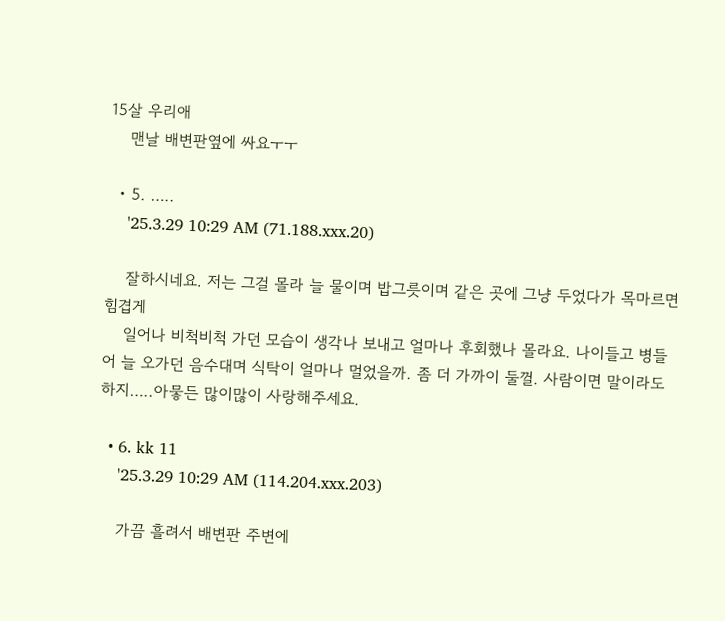15살 우리애
    맨날 배변판옆에 싸요ㅜㅜ

  • 5. …..
    '25.3.29 10:29 AM (71.188.xxx.20)

    잘하시네요. 저는 그걸 몰라 늘 물이며 밥그릇이며 같은 곳에 그냥 두었다가 목마르면 힘겹게
    일어나 비척비척 가던 모습이 생각나 보내고 얼마나 후회했나 몰라요. 나이들고 병들어 늘 오가던 음수대며 식탁이 얼마나 멀었을까. 좀 더 가까이 둘껄. 사람이면 말이라도 하지…..아뭏든 많이많이 사랑해주세요.

  • 6. kk 11
    '25.3.29 10:29 AM (114.204.xxx.203)

    가끔 흘려서 배변판 주변에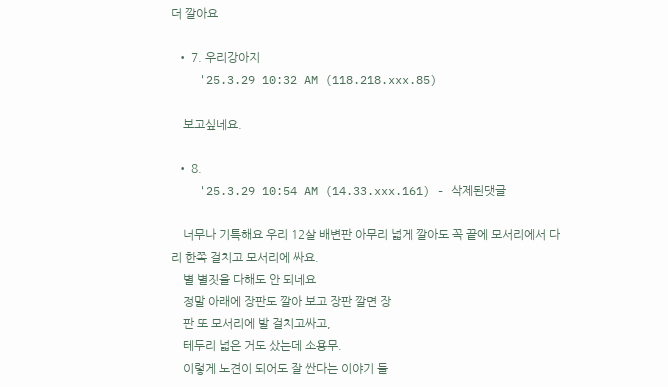더 깔아요

  • 7. 우리강아지
    '25.3.29 10:32 AM (118.218.xxx.85)

    보고싶네요.

  • 8.
    '25.3.29 10:54 AM (14.33.xxx.161) - 삭제된댓글

    너무나 기특해요 우리 12살 배변판 아무리 넓게 깔아도 꼭 끝에 모서리에서 다리 한쪽 걸치고 모서리에 싸요.
    별 별짓을 다해도 안 되네요
    정말 아래에 장판도 깔아 보고 장판 깔면 장
    판 또 모서리에 발 걸치고싸고,
    테두리 넓은 거도 샀는데 소용무.
    이렇게 노견이 되어도 잘 싼다는 이야기 들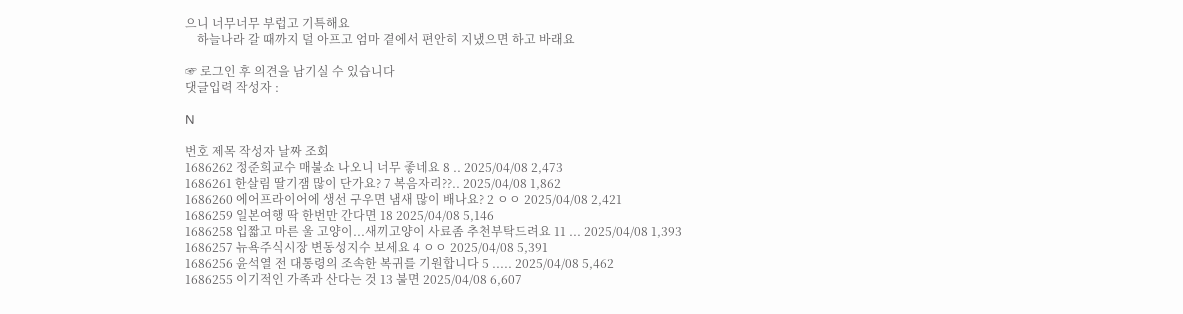으니 너무너무 부럽고 기특해요
    하늘나라 갈 때까지 덜 아프고 엄마 곁에서 편안히 지냈으면 하고 바래요

☞ 로그인 후 의견을 남기실 수 있습니다
댓글입력 작성자 :

N

번호 제목 작성자 날짜 조회
1686262 정준희교수 매불쇼 나오니 너무 좋네요 8 .. 2025/04/08 2,473
1686261 한살림 딸기잼 많이 단가요? 7 복음자리??.. 2025/04/08 1,862
1686260 에어프라이어에 생선 구우면 냄새 많이 배나요? 2 ㅇㅇ 2025/04/08 2,421
1686259 일본여행 딱 한번만 간다면 18 2025/04/08 5,146
1686258 입짧고 마른 울 고양이...새끼고양이 사료좀 추천부탁드려요 11 ... 2025/04/08 1,393
1686257 뉴욕주식시장 변동성지수 보세요 4 ㅇㅇ 2025/04/08 5,391
1686256 윤석열 전 대통령의 조속한 복귀를 기원합니다 5 ..... 2025/04/08 5,462
1686255 이기적인 가족과 산다는 것 13 불면 2025/04/08 6,607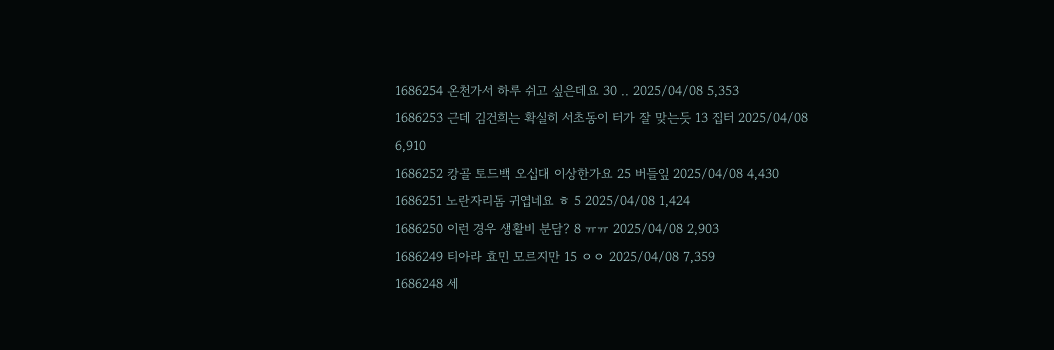1686254 온천가서 하루 쉬고 싶은데요 30 .. 2025/04/08 5,353
1686253 근데 김건희는 확실히 서초동이 터가 잘 맞는듯 13 집터 2025/04/08 6,910
1686252 캉골 토드백 오십대 이상한가요 25 버들잎 2025/04/08 4,430
1686251 노란자리돔 귀엽네요 ㅎ 5 2025/04/08 1,424
1686250 이런 경우 생활비 분담? 8 ㅠㅠ 2025/04/08 2,903
1686249 티아라 효민 모르지만 15 ㅇㅇ 2025/04/08 7,359
1686248 세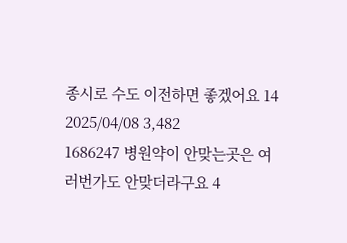종시로 수도 이전하면 좋겠어요 14 2025/04/08 3,482
1686247 병원약이 안맞는곳은 여러번가도 안맞더라구요 4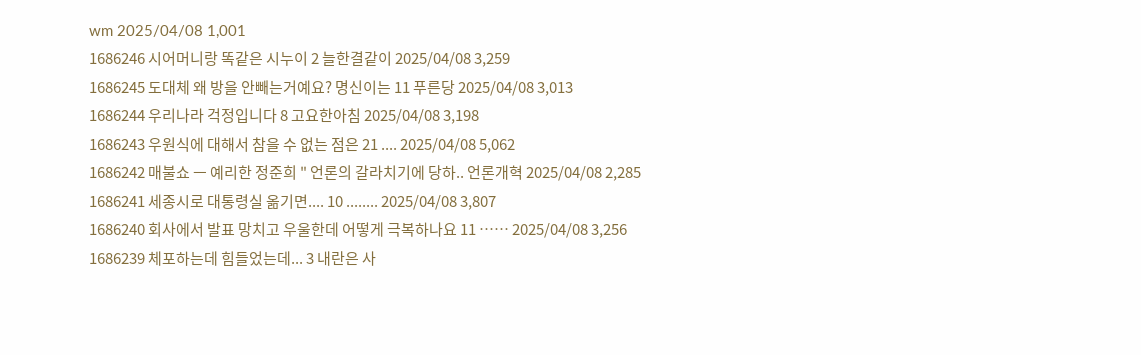wm 2025/04/08 1,001
1686246 시어머니랑 똑같은 시누이 2 늘한결같이 2025/04/08 3,259
1686245 도대체 왜 방을 안빼는거예요? 명신이는 11 푸른당 2025/04/08 3,013
1686244 우리나라 걱정입니다 8 고요한아침 2025/04/08 3,198
1686243 우원식에 대해서 참을 수 없는 점은 21 .... 2025/04/08 5,062
1686242 매불쇼 ㅡ 예리한 정준희 " 언론의 갈라치기에 당하.. 언론개혁 2025/04/08 2,285
1686241 세종시로 대통령실 옮기면.... 10 ........ 2025/04/08 3,807
1686240 회사에서 발표 망치고 우울한데 어떻게 극복하나요 11 …… 2025/04/08 3,256
1686239 체포하는데 힘들었는데... 3 내란은 사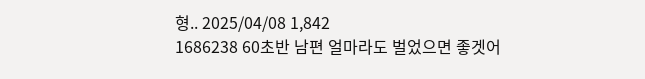형.. 2025/04/08 1,842
1686238 60초반 남편 얼마라도 벌었으면 좋겟어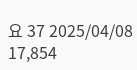요 37 2025/04/08 17,854